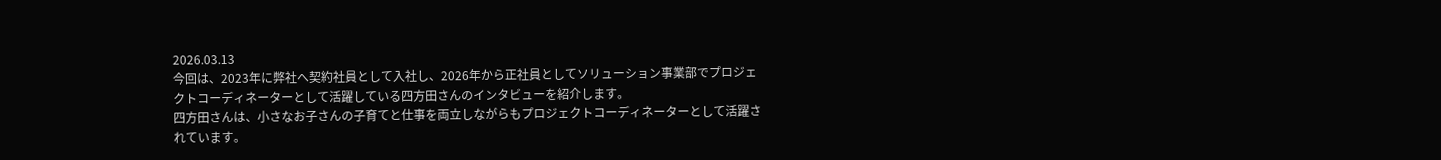2026.03.13
今回は、2023年に弊社へ契約社員として入社し、2026年から正社員としてソリューション事業部でプロジェクトコーディネーターとして活躍している四方田さんのインタビューを紹介します。
四方田さんは、小さなお子さんの子育てと仕事を両立しながらもプロジェクトコーディネーターとして活躍されています。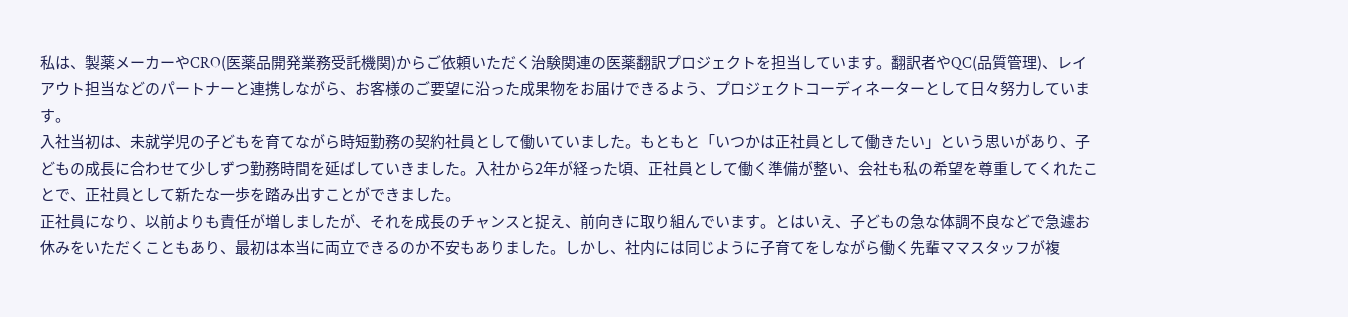私は、製薬メーカーやCRO(医薬品開発業務受託機関)からご依頼いただく治験関連の医薬翻訳プロジェクトを担当しています。翻訳者やQC(品質管理)、レイアウト担当などのパートナーと連携しながら、お客様のご要望に沿った成果物をお届けできるよう、プロジェクトコーディネーターとして日々努力しています。
入社当初は、未就学児の子どもを育てながら時短勤務の契約社員として働いていました。もともと「いつかは正社員として働きたい」という思いがあり、子どもの成長に合わせて少しずつ勤務時間を延ばしていきました。入社から2年が経った頃、正社員として働く準備が整い、会社も私の希望を尊重してくれたことで、正社員として新たな一歩を踏み出すことができました。
正社員になり、以前よりも責任が増しましたが、それを成長のチャンスと捉え、前向きに取り組んでいます。とはいえ、子どもの急な体調不良などで急遽お休みをいただくこともあり、最初は本当に両立できるのか不安もありました。しかし、社内には同じように子育てをしながら働く先輩ママスタッフが複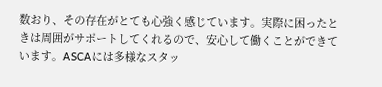数おり、その存在がとても心強く感じています。実際に困ったときは周囲がサポートしてくれるので、安心して働くことができています。ASCAには多様なスタッ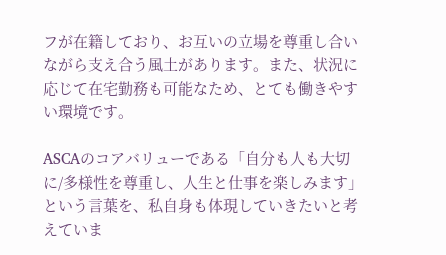フが在籍しており、お互いの立場を尊重し合いながら支え合う風土があります。また、状況に応じて在宅勤務も可能なため、とても働きやすい環境です。

ASCAのコアバリューである「自分も人も大切に/多様性を尊重し、人生と仕事を楽しみます」という言葉を、私自身も体現していきたいと考えていま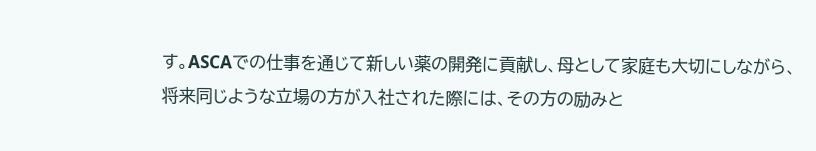す。ASCAでの仕事を通じて新しい薬の開発に貢献し、母として家庭も大切にしながら、将来同じような立場の方が入社された際には、その方の励みと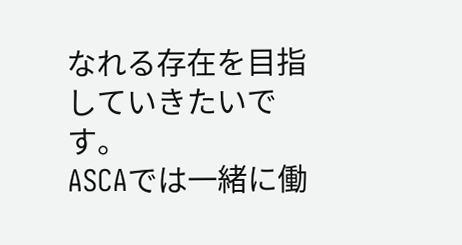なれる存在を目指していきたいです。
ASCAでは一緒に働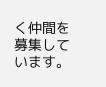く仲間を募集しています。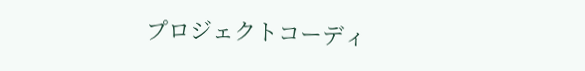プロジェクトコーディ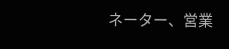ネーター、営業